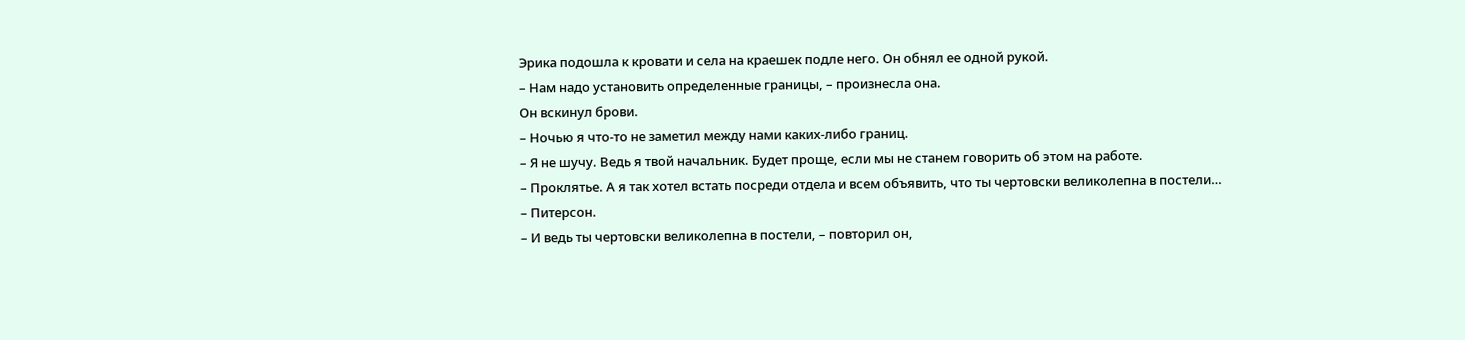Эрика подошла к кровати и села на краешек подле него. Он обнял ее одной рукой.
– Нам надо установить определенные границы, – произнесла она.
Он вскинул брови.
– Ночью я что-то не заметил между нами каких-либо границ.
– Я не шучу. Ведь я твой начальник. Будет проще, если мы не станем говорить об этом на работе.
– Проклятье. А я так хотел встать посреди отдела и всем объявить, что ты чертовски великолепна в постели…
– Питерсон.
– И ведь ты чертовски великолепна в постели, – повторил он,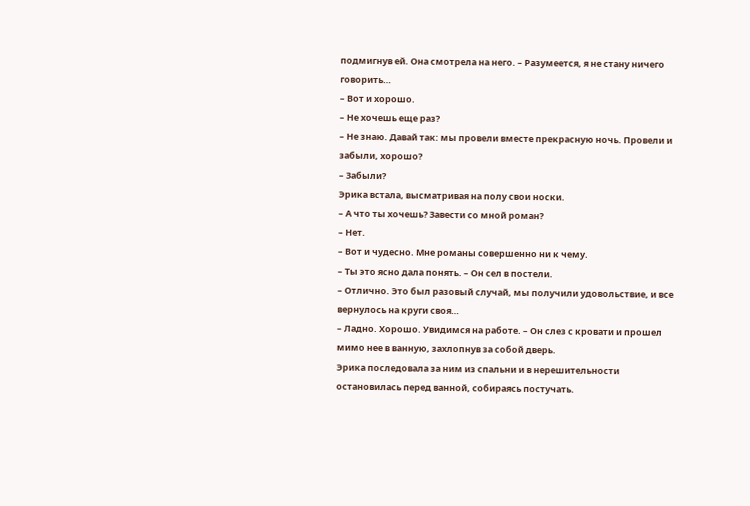подмигнув ей. Она смотрела на него. – Разумеется, я не стану ничего говорить…
– Вот и хорошо.
– Не хочешь еще раз?
– Не знаю. Давай так: мы провели вместе прекрасную ночь. Провели и забыли, хорошо?
– Забыли?
Эрика встала, высматривая на полу свои носки.
– А что ты хочешь? Завести со мной роман?
– Нет.
– Вот и чудесно. Мне романы совершенно ни к чему.
– Ты это ясно дала понять. – Он сел в постели.
– Отлично. Это был разовый случай, мы получили удовольствие, и все вернулось на круги своя…
– Ладно. Хорошо. Увидимся на работе. – Он слез с кровати и прошел мимо нее в ванную, захлопнув за собой дверь.
Эрика последовала за ним из спальни и в нерешительности остановилась перед ванной, собираясь постучать.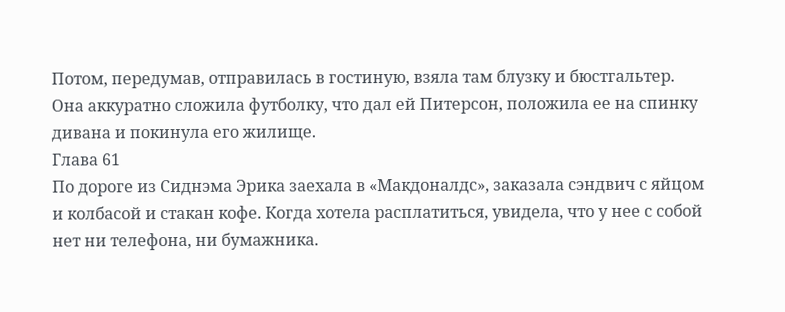Потом, передумав, отправилась в гостиную, взяла там блузку и бюстгальтер. Она аккуратно сложила футболку, что дал ей Питерсон, положила ее на спинку дивана и покинула его жилище.
Глава 61
По дороге из Сиднэма Эрика заехала в «Макдоналдс», заказала сэндвич с яйцом и колбасой и стакан кофе. Когда хотела расплатиться, увидела, что у нее с собой нет ни телефона, ни бумажника.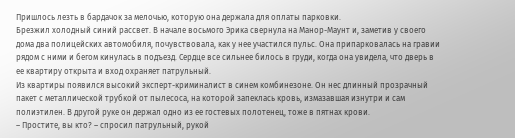Пришлось лезть в бардачок за мелочью, которую она держала для оплаты парковки.
Брезжил холодный синий рассвет. В начале восьмого Эрика свернула на Манор-Маунт и, заметив у своего дома два полицейских автомобиля, почувствовала, как у нее участился пульс. Она припарковалась на гравии рядом с ними и бегом кинулась в подъезд. Сердце все сильнее билось в груди, когда она увидела, что дверь в ее квартиру открыта и вход охраняет патрульный.
Из квартиры появился высокий эксперт-криминалист в синем комбинезоне. Он нес длинный прозрачный пакет с металлической трубкой от пылесоса, на которой запеклась кровь, измазавшая изнутри и сам полиэтилен. В другой руке он держал одно из ее гостевых полотенец, тоже в пятнах крови.
– Простите, вы кто? – спросил патрульный, рукой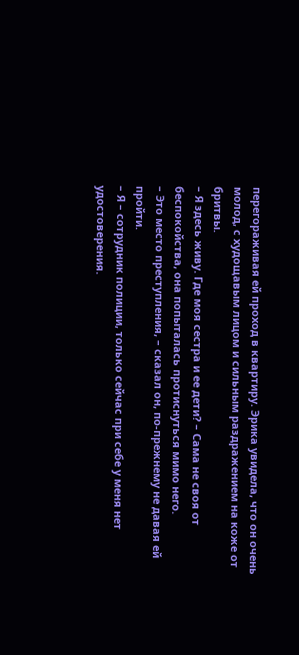перегораживая ей проход в квартиру. Эрика увидела, что он очень молод, с худощавым лицом и сильным раздражением на коже от бритвы.
– Я здесь живу. Где моя сестра и ее дети? – Сама не своя от беспокойства, она попыталась протиснуться мимо него.
– Это место преступления, – сказал он, по-прежнему не давая ей пройти.
– Я – сотрудник полиции, только сейчас при себе у меня нет удостоверения.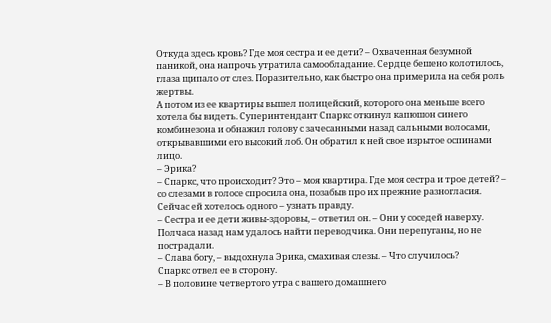Откуда здесь кровь? Где моя сестра и ее дети? – Охваченная безумной паникой, она напрочь утратила самообладание. Сердце бешено колотилось, глаза щипало от слез. Поразительно, как быстро она примерила на себя роль жертвы.
А потом из ее квартиры вышел полицейский, которого она меньше всего хотела бы видеть. Суперинтендант Спаркс откинул капюшон синего комбинезона и обнажил голову с зачесанными назад сальными волосами, открывавшими его высокий лоб. Он обратил к ней свое изрытое оспинами лицо.
– Эрика?
– Спаркс, что происходит? Это – моя квартира. Где моя сестра и трое детей? – со слезами в голосе спросила она, позабыв про их прежние разногласия. Сейчас ей хотелось одного – узнать правду.
– Сестра и ее дети живы-здоровы, – ответил он. – Они у соседей наверху. Полчаса назад нам удалось найти переводчика. Они перепуганы, но не пострадали.
– Слава богу, – выдохнула Эрика, смахивая слезы. – Что случилось?
Спаркс отвел ее в сторону.
– В половине четвертого утра с вашего домашнего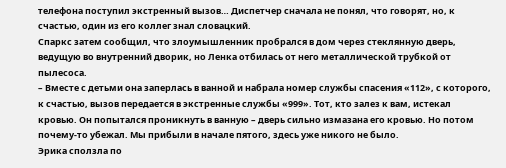телефона поступил экстренный вызов… Диспетчер сначала не понял, что говорят, но, к счастью, один из его коллег знал словацкий.
Спаркс затем сообщил, что злоумышленник пробрался в дом через стеклянную дверь, ведущую во внутренний дворик, но Ленка отбилась от него металлической трубкой от пылесоса.
– Вместе с детьми она заперлась в ванной и набрала номер службы спасения «112», с которого, к счастью, вызов передается в экстренные службы «999». Тот, кто залез к вам, истекал кровью. Он попытался проникнуть в ванную – дверь сильно измазана его кровью. Но потом почему-то убежал. Мы прибыли в начале пятого, здесь уже никого не было.
Эрика сползла по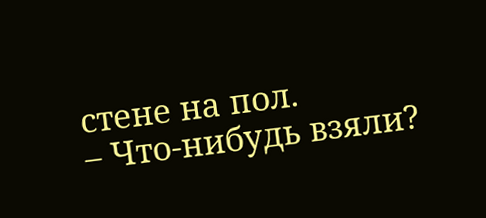стене на пол.
– Что-нибудь взяли?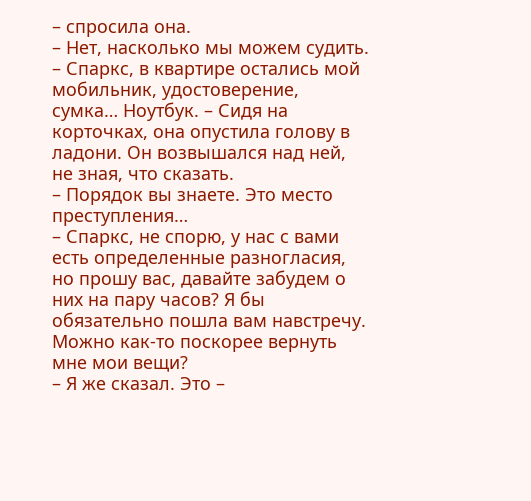– спросила она.
– Нет, насколько мы можем судить.
– Спаркс, в квартире остались мой мобильник, удостоверение, сумка… Ноутбук. – Сидя на корточках, она опустила голову в ладони. Он возвышался над ней, не зная, что сказать.
– Порядок вы знаете. Это место преступления…
– Спаркс, не спорю, у нас с вами есть определенные разногласия, но прошу вас, давайте забудем о них на пару часов? Я бы обязательно пошла вам навстречу. Можно как-то поскорее вернуть мне мои вещи?
– Я же сказал. Это –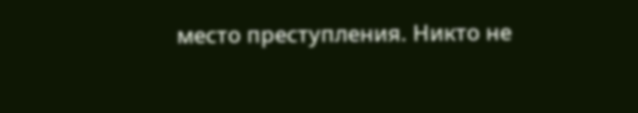место преступления. Никто не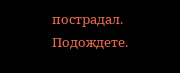пострадал. Подождете.